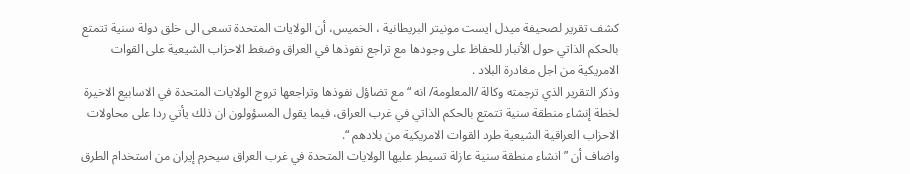كشف تقرير لصحيفة ميدل ايست مونيتر البريطانية ، الخميس، أن الولايات المتحدة تسعى الى خلق دولة سنية تتمتع بالحكم الذاتي حول الأنبار للحفاظ على وجودها مع تراجع نفوذها في العراق وضغط الاحزاب الشيعية على القوات الامريكية من اجل مغادرة البلاد .
وذكر التقرير الذي ترجمته وكالة /المعلومة/ انه “مع تضاؤل نفوذها وتراجعها تروج الولايات المتحدة في الاسابيع الاخيرة لخطة إنشاء منطقة سنية تتمتع بالحكم الذاتي في غرب العراق، فيما يقول المسؤولون ان ذلك يأتي ردا على محاولات الاحزاب العراقية الشيعية طرد القوات الامريكية من بلادهم “.
واضاف أن ” انشاء منطقة سنية عازلة تسيطر عليها الولايات المتحدة في غرب العراق سيحرم إيران من استخدام الطرق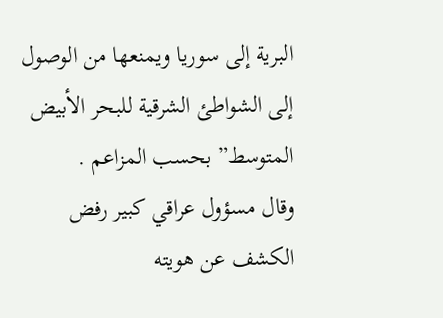البرية إلى سوريا ويمنعها من الوصول إلى الشواطئ الشرقية للبحر الأبيض المتوسط” بحسب المزاعم .
وقال مسؤول عراقي كبير رفض الكشف عن هويته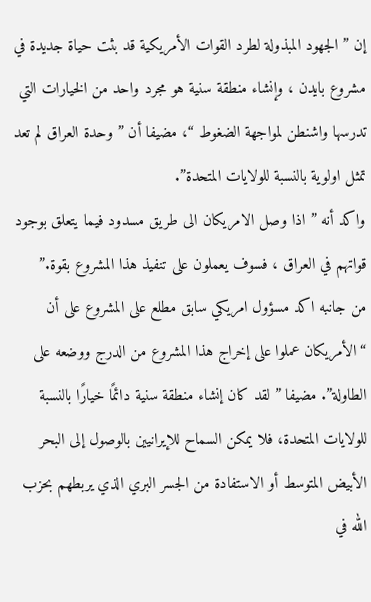إن ” الجهود المبذولة لطرد القوات الأمريكية قد بثت حياة جديدة في مشروع بايدن ، وإنشاء منطقة سنية هو مجرد واحد من الخيارات التي تدرسها واشنطن لمواجهة الضغوط “، مضيفا أن ” وحدة العراق لم تعد تمثل اولوية بالنسبة للولايات المتحدة”.
واكد أنه ” اذا وصل الامريكان الى طريق مسدود فيما يتعلق بوجود قواتهم في العراق ، فسوف يعملون على تنفيذ هذا المشروع بقوة.”
من جانبه اكد مسؤول امريكي سابق مطلع على المشروع على أن “الأمريكان عملوا على إخراج هذا المشروع من الدرج ووضعه على الطاولة”. مضيفا ” لقد كان إنشاء منطقة سنية دائمًا خيارًا بالنسبة للولايات المتحدة، فلا يمكن السماح للإيرانيين بالوصول إلى البحر الأبيض المتوسط أو الاستفادة من الجسر البري الذي يربطهم بحزب الله في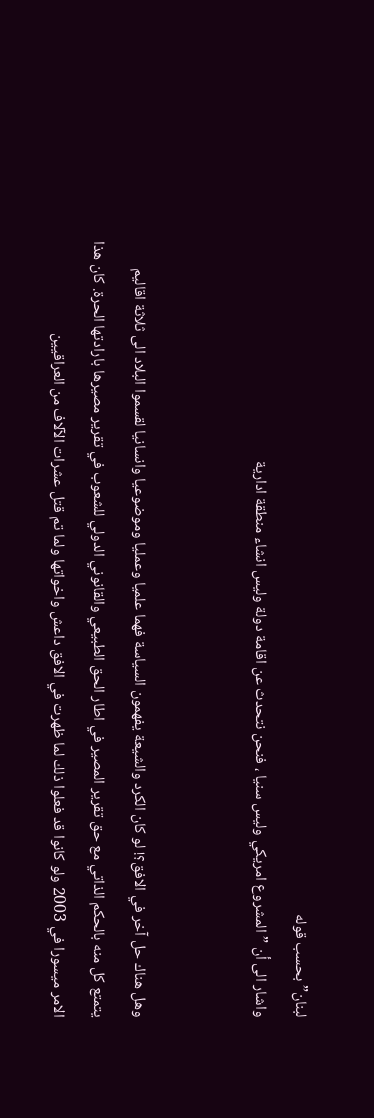لبنان” بحسب قوله
واشار الى أن ” المشروع امريكي وليس سنيا ، فنحن نتحدث عن اقامة دولة وليس انشاء منطقة ادارية


وهل هناك حل آخر في الافق؟! لو كان الكرد والشيعة يفهمون السياسة فهما علميا وعمليا وموضوعيا وانسانيا لقسموا البلاد الى ثلاثة اقاليم يتمتع كل منه بالحكم الذاتي مع حق تقرير المصير في اطار الحق الطبيعي والقانوني الدولي للشعوب في تقرير مصيرها بارادتها الحرة. كان هذا الامر ميسورا في 2003 ولو كانوا قد فعلوا ذلك لما ظهرت في الافق داعش واخواتها ولما تم قتل عشرات الآلاف من العراقيين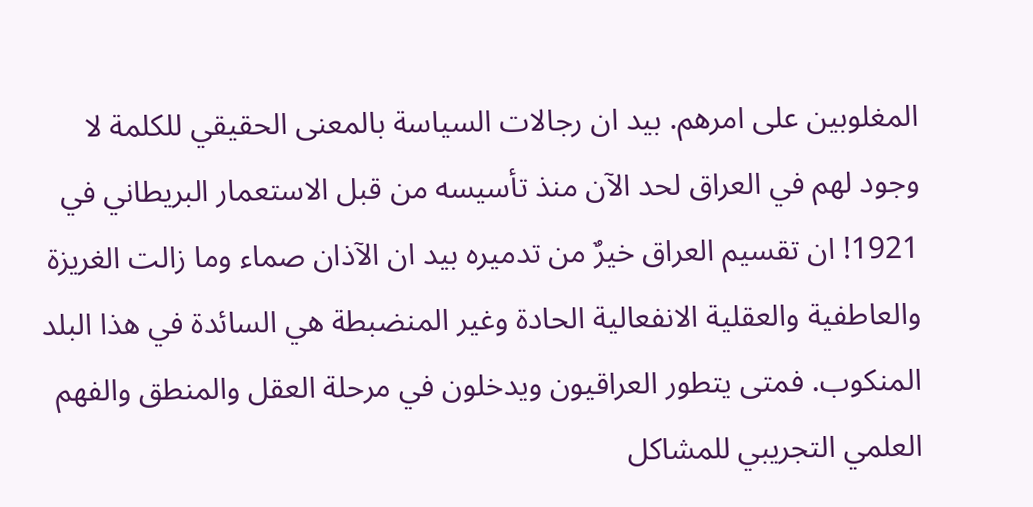المغلوبين على امرهم. بيد ان رجالات السياسة بالمعنى الحقيقي للكلمة لا وجود لهم في العراق لحد الآن منذ تأسيسه من قبل الاستعمار البريطاني في 1921! ان تقسيم العراق خيرٌ من تدميره بيد ان الآذان صماء وما زالت الغريزة والعاطفية والعقلية الانفعالية الحادة وغير المنضبطة هي السائدة في هذا البلد المنكوب. فمتى يتطور العراقيون ويدخلون في مرحلة العقل والمنطق والفهم العلمي التجريبي للمشاكل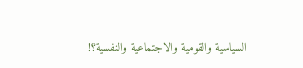السياسية والقومية والاجتماعية والنفسية؟!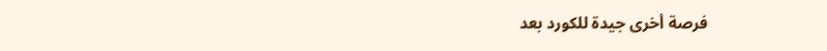فرصة أخرى جيدة للكورد بعد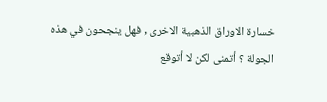خسارة الاوراق الذهبية الاخرى , فهل ينجحون في هذه الجولة ؟ أتمنى لكن لا أتوقع